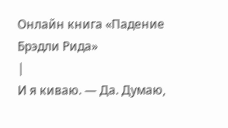Онлайн книга «Падение Брэдли Рида»
|
И я киваю. — Да. Думаю,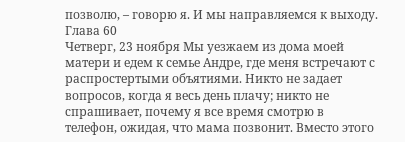позволю, – говорю я. И мы направляемся к выходу. Глава 60
Четверг, 23 ноября Мы уезжаем из дома моей матери и едем к семье Андре, где меня встречают с распростертыми объятиями. Никто не задает вопросов, когда я весь день плачу; никто не спрашивает, почему я все время смотрю в телефон, ожидая, что мама позвонит. Вместо этого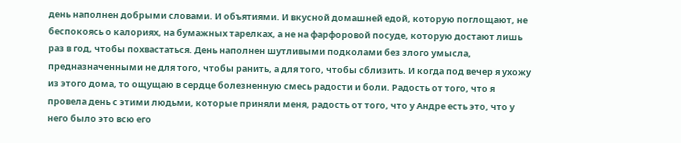день наполнен добрыми словами. И объятиями. И вкусной домашней едой, которую поглощают, не беспокоясь о калориях, на бумажных тарелках, а не на фарфоровой посуде, которую достают лишь раз в год, чтобы похвастаться. День наполнен шутливыми подколами без злого умысла, предназначенными не для того, чтобы ранить, а для того, чтобы сблизить. И когда под вечер я ухожу из этого дома, то ощущаю в сердце болезненную смесь радости и боли. Радость от того, что я провела день с этими людьми, которые приняли меня, радость от того, что у Андре есть это, что у него было это всю его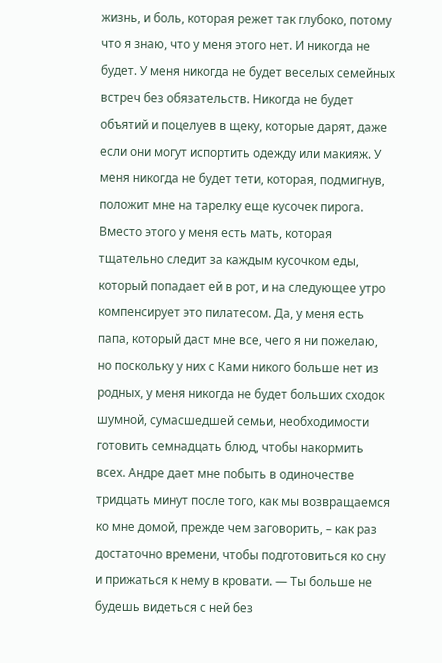жизнь, и боль, которая режет так глубоко, потому что я знаю, что у меня этого нет. И никогда не будет. У меня никогда не будет веселых семейных встреч без обязательств. Никогда не будет объятий и поцелуев в щеку, которые дарят, даже если они могут испортить одежду или макияж. У меня никогда не будет тети, которая, подмигнув, положит мне на тарелку еще кусочек пирога. Вместо этого у меня есть мать, которая тщательно следит за каждым кусочком еды, который попадает ей в рот, и на следующее утро компенсирует это пилатесом. Да, у меня есть папа, который даст мне все, чего я ни пожелаю, но поскольку у них с Ками никого больше нет из родных, у меня никогда не будет больших сходок шумной, сумасшедшей семьи, необходимости готовить семнадцать блюд, чтобы накормить всех. Андре дает мне побыть в одиночестве тридцать минут после того, как мы возвращаемся ко мне домой, прежде чем заговорить, – как раз достаточно времени, чтобы подготовиться ко сну и прижаться к нему в кровати. — Ты больше не будешь видеться с ней без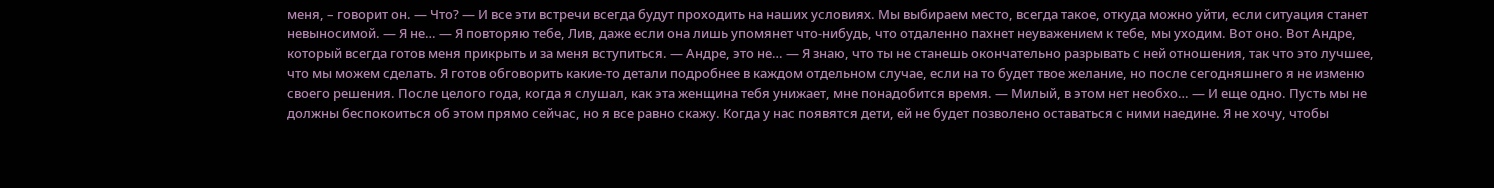меня, – говорит он. — Что? — И все эти встречи всегда будут проходить на наших условиях. Мы выбираем место, всегда такое, откуда можно уйти, если ситуация станет невыносимой. — Я не… — Я повторяю тебе, Лив, даже если она лишь упомянет что-нибудь, что отдаленно пахнет неуважением к тебе, мы уходим. Вот оно. Вот Андре, который всегда готов меня прикрыть и за меня вступиться. — Андре, это не… — Я знаю, что ты не станешь окончательно разрывать с ней отношения, так что это лучшее, что мы можем сделать. Я готов обговорить какие-то детали подробнее в каждом отдельном случае, если на то будет твое желание, но после сегодняшнего я не изменю своего решения. После целого года, когда я слушал, как эта женщина тебя унижает, мне понадобится время. — Милый, в этом нет необхо… — И еще одно. Пусть мы не должны беспокоиться об этом прямо сейчас, но я все равно скажу. Когда у нас появятся дети, ей не будет позволено оставаться с ними наедине. Я не хочу, чтобы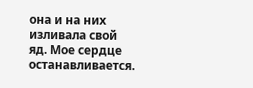она и на них изливала свой яд. Мое сердце останавливается.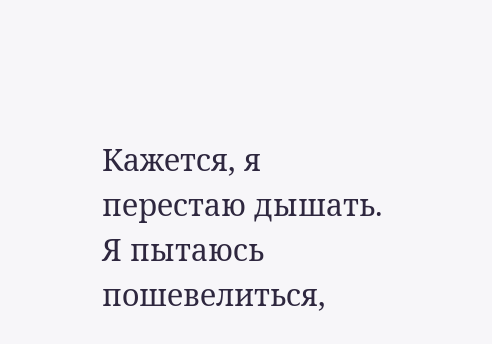Кажется, я перестаю дышать. Я пытаюсь пошевелиться,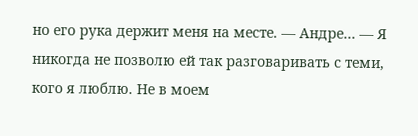но его рука держит меня на месте. — Андре… — Я никогда не позволю ей так разговаривать с теми, кого я люблю. Не в моем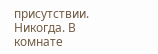присутствии. Никогда. В комнате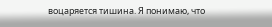воцаряется тишина. Я понимаю, что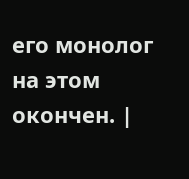его монолог на этом окончен. |